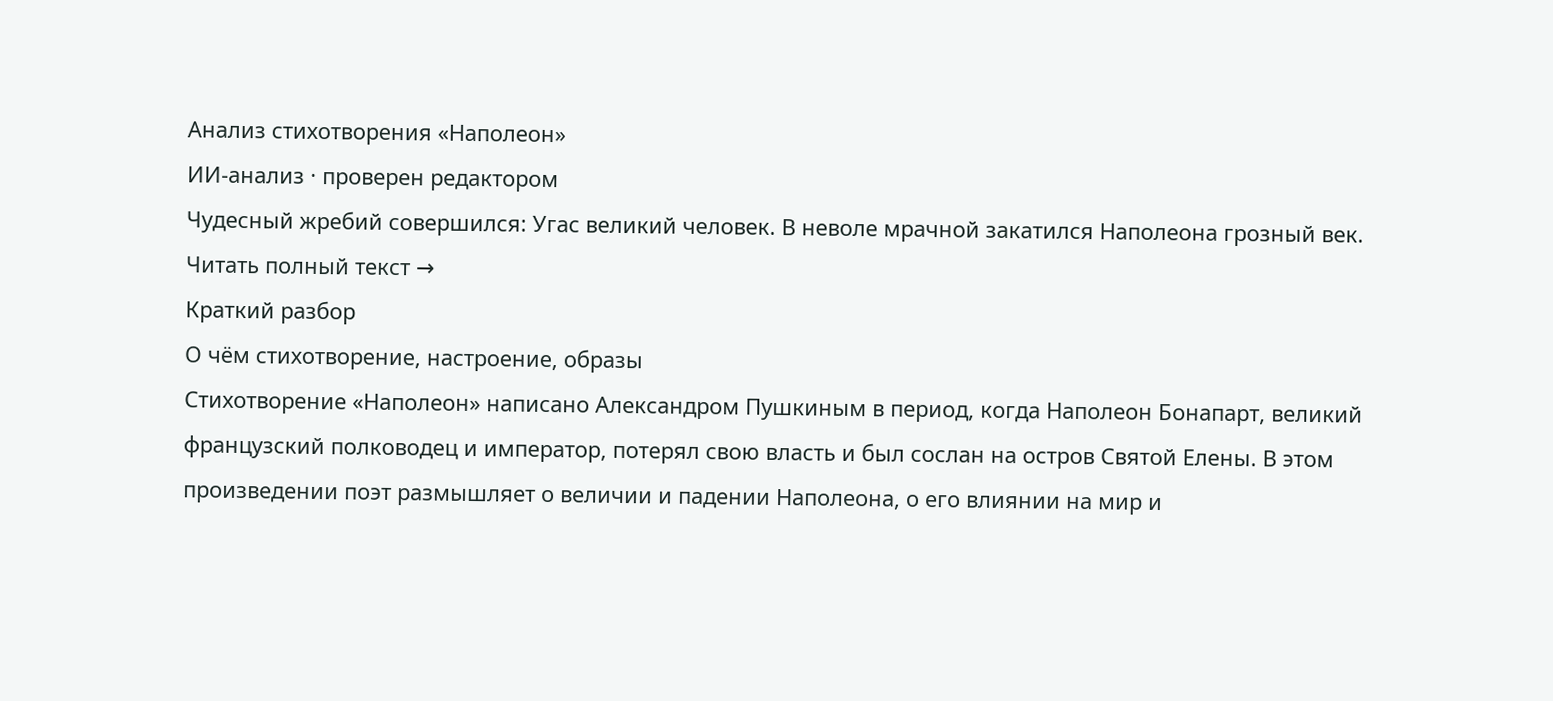Анализ стихотворения «Наполеон»
ИИ-анализ · проверен редактором
Чудесный жребий совершился: Угас великий человек. В неволе мрачной закатился Наполеона грозный век.
Читать полный текст →
Краткий разбор
О чём стихотворение, настроение, образы
Стихотворение «Наполеон» написано Александром Пушкиным в период, когда Наполеон Бонапарт, великий французский полководец и император, потерял свою власть и был сослан на остров Святой Елены. В этом произведении поэт размышляет о величии и падении Наполеона, о его влиянии на мир и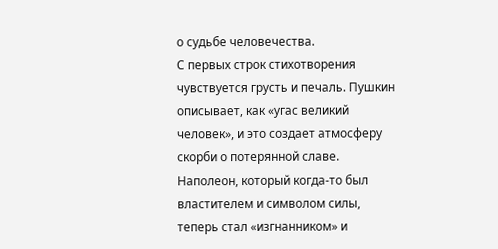о судьбе человечества.
С первых строк стихотворения чувствуется грусть и печаль. Пушкин описывает, как «угас великий человек», и это создает атмосферу скорби о потерянной славе. Наполеон, который когда-то был властителем и символом силы, теперь стал «изгнанником» и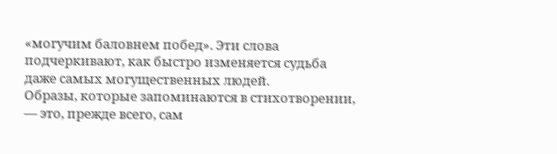«могучим баловнем побед». Эти слова подчеркивают, как быстро изменяется судьба даже самых могущественных людей.
Образы, которые запоминаются в стихотворении, — это, прежде всего, сам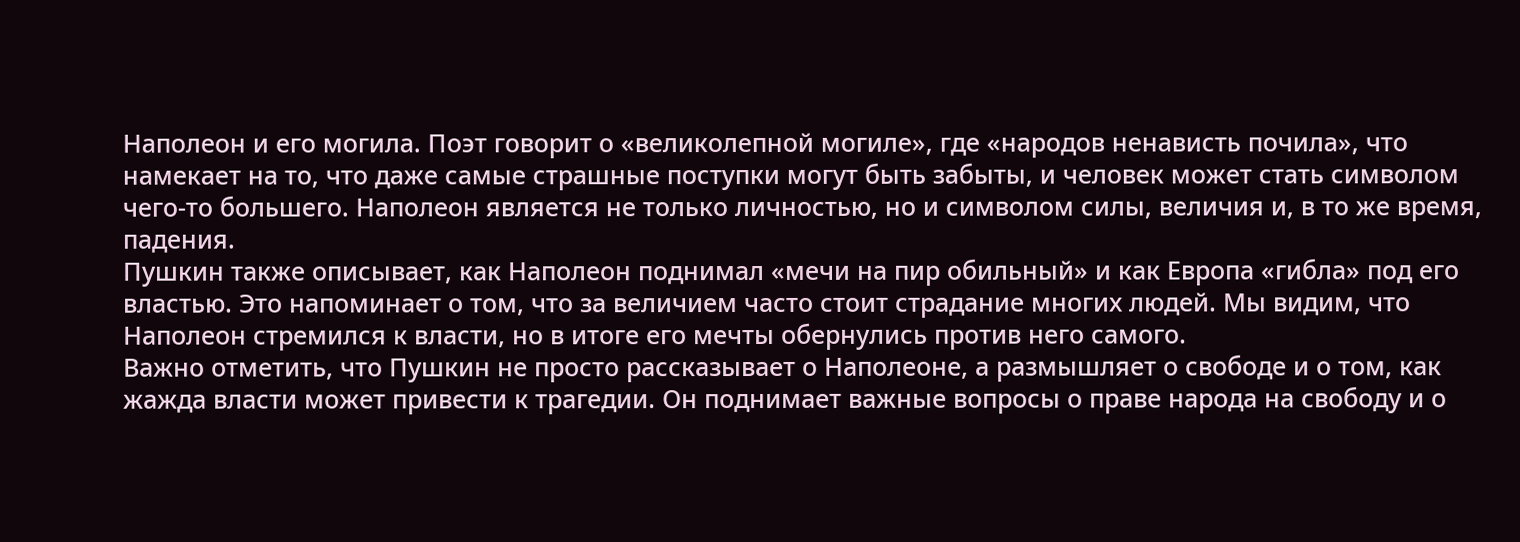Наполеон и его могила. Поэт говорит о «великолепной могиле», где «народов ненависть почила», что намекает на то, что даже самые страшные поступки могут быть забыты, и человек может стать символом чего-то большего. Наполеон является не только личностью, но и символом силы, величия и, в то же время, падения.
Пушкин также описывает, как Наполеон поднимал «мечи на пир обильный» и как Европа «гибла» под его властью. Это напоминает о том, что за величием часто стоит страдание многих людей. Мы видим, что Наполеон стремился к власти, но в итоге его мечты обернулись против него самого.
Важно отметить, что Пушкин не просто рассказывает о Наполеоне, а размышляет о свободе и о том, как жажда власти может привести к трагедии. Он поднимает важные вопросы о праве народа на свободу и о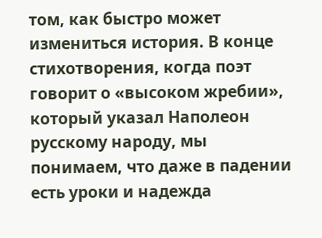том, как быстро может измениться история. В конце стихотворения, когда поэт говорит о «высоком жребии», который указал Наполеон русскому народу, мы понимаем, что даже в падении есть уроки и надежда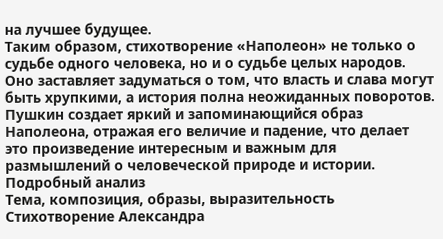на лучшее будущее.
Таким образом, стихотворение «Наполеон» не только о судьбе одного человека, но и о судьбе целых народов. Оно заставляет задуматься о том, что власть и слава могут быть хрупкими, а история полна неожиданных поворотов. Пушкин создает яркий и запоминающийся образ Наполеона, отражая его величие и падение, что делает это произведение интересным и важным для размышлений о человеческой природе и истории.
Подробный анализ
Тема, композиция, образы, выразительность
Стихотворение Александра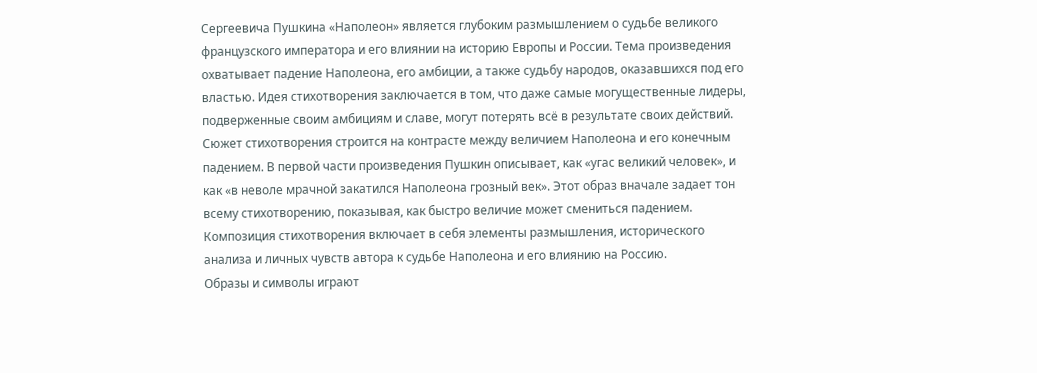Сергеевича Пушкина «Наполеон» является глубоким размышлением о судьбе великого французского императора и его влиянии на историю Европы и России. Тема произведения охватывает падение Наполеона, его амбиции, а также судьбу народов, оказавшихся под его властью. Идея стихотворения заключается в том, что даже самые могущественные лидеры, подверженные своим амбициям и славе, могут потерять всё в результате своих действий.
Сюжет стихотворения строится на контрасте между величием Наполеона и его конечным падением. В первой части произведения Пушкин описывает, как «угас великий человек», и как «в неволе мрачной закатился Наполеона грозный век». Этот образ вначале задает тон всему стихотворению, показывая, как быстро величие может смениться падением. Композиция стихотворения включает в себя элементы размышления, исторического анализа и личных чувств автора к судьбе Наполеона и его влиянию на Россию.
Образы и символы играют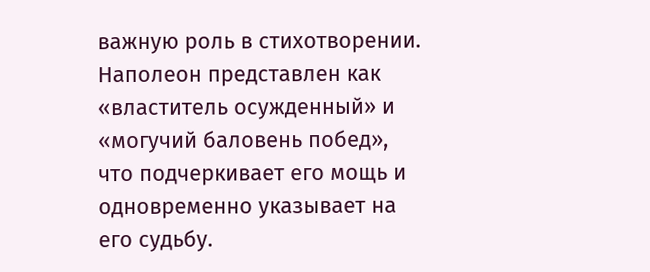важную роль в стихотворении. Наполеон представлен как «властитель осужденный» и «могучий баловень побед», что подчеркивает его мощь и одновременно указывает на его судьбу.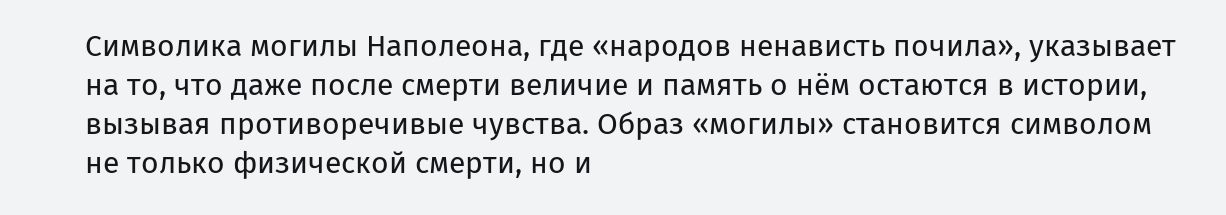Символика могилы Наполеона, где «народов ненависть почила», указывает на то, что даже после смерти величие и память о нём остаются в истории, вызывая противоречивые чувства. Образ «могилы» становится символом не только физической смерти, но и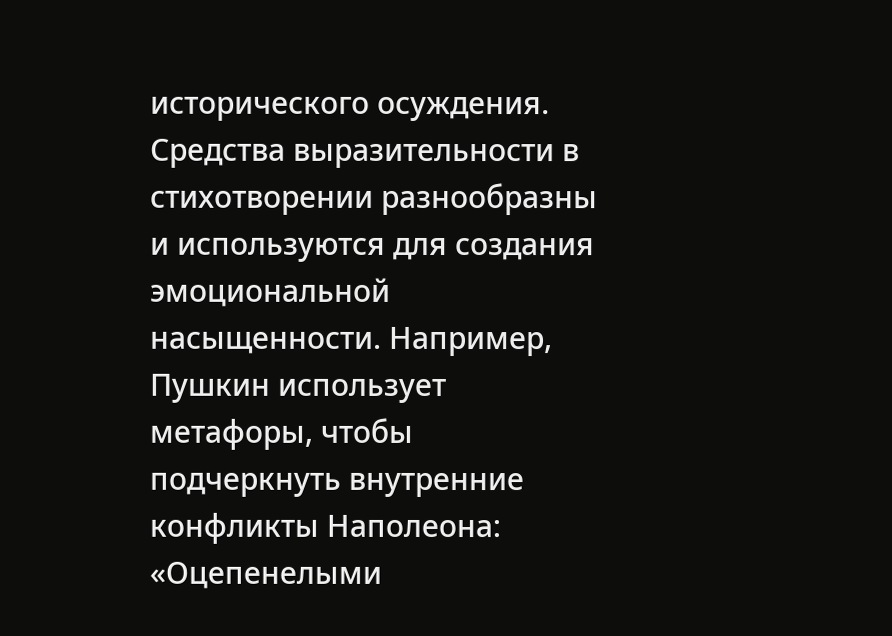исторического осуждения.
Средства выразительности в стихотворении разнообразны и используются для создания эмоциональной насыщенности. Например, Пушкин использует метафоры, чтобы подчеркнуть внутренние конфликты Наполеона: «Оцепенелыми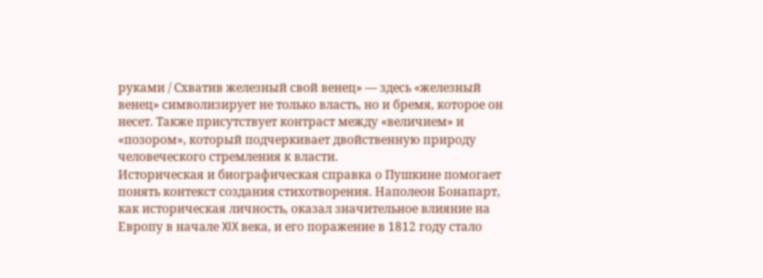руками / Схватив железный свой венец» — здесь «железный венец» символизирует не только власть, но и бремя, которое он несет. Также присутствует контраст между «величием» и «позором», который подчеркивает двойственную природу человеческого стремления к власти.
Историческая и биографическая справка о Пушкине помогает понять контекст создания стихотворения. Наполеон Бонапарт, как историческая личность, оказал значительное влияние на Европу в начале XIX века, и его поражение в 1812 году стало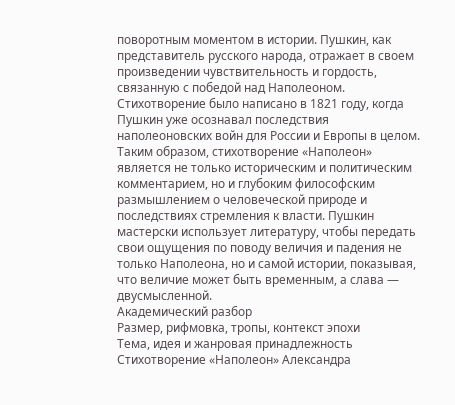поворотным моментом в истории. Пушкин, как представитель русского народа, отражает в своем произведении чувствительность и гордость, связанную с победой над Наполеоном. Стихотворение было написано в 1821 году, когда Пушкин уже осознавал последствия наполеоновских войн для России и Европы в целом.
Таким образом, стихотворение «Наполеон» является не только историческим и политическим комментарием, но и глубоким философским размышлением о человеческой природе и последствиях стремления к власти. Пушкин мастерски использует литературу, чтобы передать свои ощущения по поводу величия и падения не только Наполеона, но и самой истории, показывая, что величие может быть временным, а слава — двусмысленной.
Академический разбор
Размер, рифмовка, тропы, контекст эпохи
Тема, идея и жанровая принадлежность
Стихотворение «Наполеон» Александра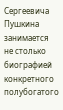Сергеевича Пушкина занимается не столько биографией конкретного полубогатого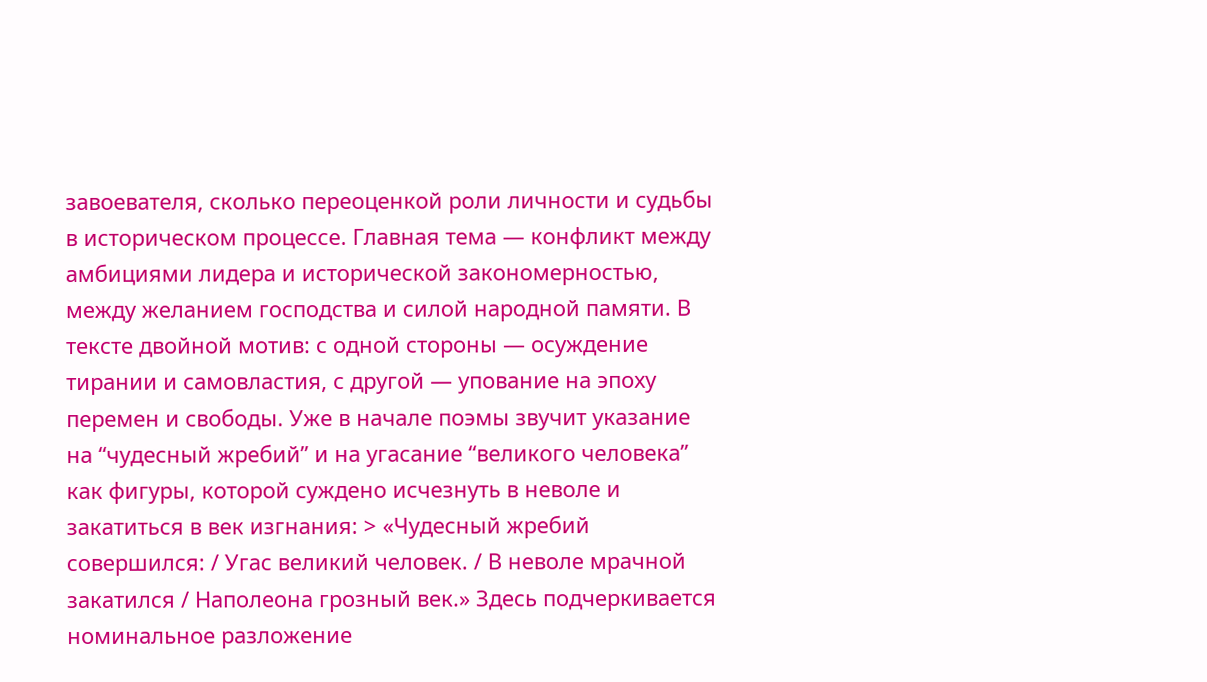завоевателя, сколько переоценкой роли личности и судьбы в историческом процессе. Главная тема — конфликт между амбициями лидера и исторической закономерностью, между желанием господства и силой народной памяти. В тексте двойной мотив: с одной стороны — осуждение тирании и самовластия, с другой — упование на эпоху перемен и свободы. Уже в начале поэмы звучит указание на “чудесный жребий” и на угасание “великого человека” как фигуры, которой суждено исчезнуть в неволе и закатиться в век изгнания: > «Чудесный жребий совершился: / Угас великий человек. / В неволе мрачной закатился / Наполеона грозный век.» Здесь подчеркивается номинальное разложение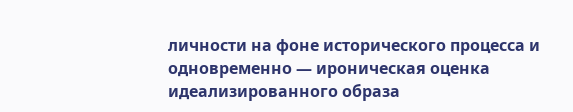личности на фоне исторического процесса и одновременно — ироническая оценка идеализированного образа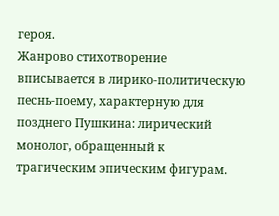героя.
Жанрово стихотворение вписывается в лирико-политическую песнь-поему, характерную для позднего Пушкина: лирический монолог, обращенный к трагическим эпическим фигурам.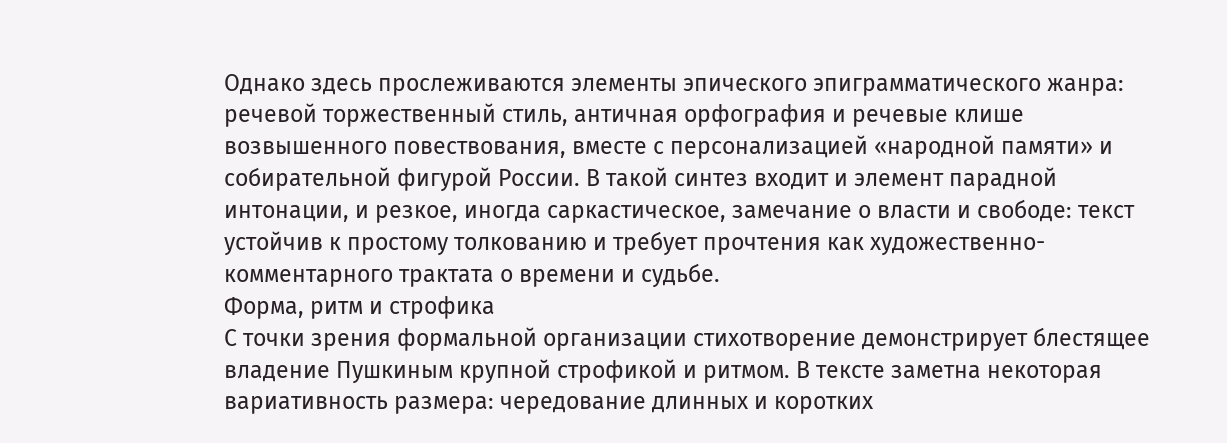Однако здесь прослеживаются элементы эпического эпиграмматического жанра: речевой торжественный стиль, античная орфография и речевые клише возвышенного повествования, вместе с персонализацией «народной памяти» и собирательной фигурой России. В такой синтез входит и элемент парадной интонации, и резкое, иногда саркастическое, замечание о власти и свободе: текст устойчив к простому толкованию и требует прочтения как художественно-комментарного трактата о времени и судьбе.
Форма, ритм и строфика
С точки зрения формальной организации стихотворение демонстрирует блестящее владение Пушкиным крупной строфикой и ритмом. В тексте заметна некоторая вариативность размера: чередование длинных и коротких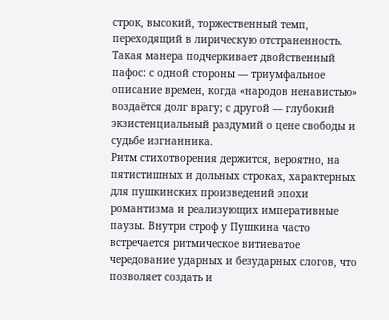строк, высокий, торжественный темп, переходящий в лирическую отстраненность. Такая манера подчеркивает двойственный пафос: с одной стороны — триумфальное описание времен, когда «народов ненавистью» воздаётся долг врагу; с другой — глубокий экзистенциальный раздумий о цене свободы и судьбе изгнанника.
Ритм стихотворения держится, вероятно, на пятистишных и дольных строках, характерных для пушкинских произведений эпохи романтизма и реализующих императивные паузы. Внутри строф у Пушкина часто встречается ритмическое витиеватое чередование ударных и безударных слогов, что позволяет создать и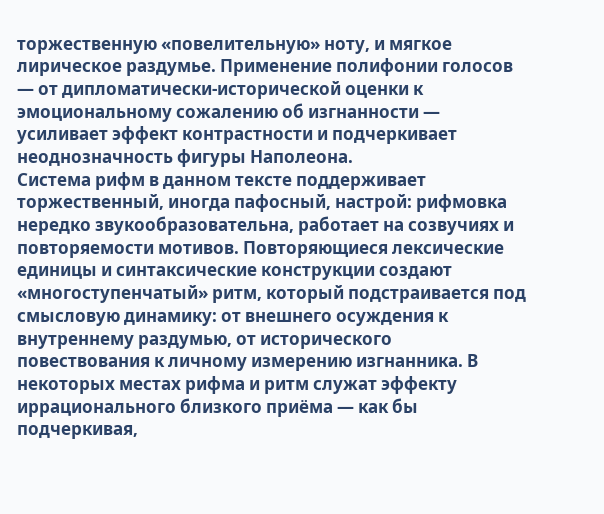торжественную «повелительную» ноту, и мягкое лирическое раздумье. Применение полифонии голосов — от дипломатически-исторической оценки к эмоциональному сожалению об изгнанности — усиливает эффект контрастности и подчеркивает неоднозначность фигуры Наполеона.
Система рифм в данном тексте поддерживает торжественный, иногда пафосный, настрой: рифмовка нередко звукообразовательна, работает на созвучиях и повторяемости мотивов. Повторяющиеся лексические единицы и синтаксические конструкции создают «многоступенчатый» ритм, который подстраивается под смысловую динамику: от внешнего осуждения к внутреннему раздумью, от исторического повествования к личному измерению изгнанника. В некоторых местах рифма и ритм служат эффекту иррационального близкого приёма — как бы подчеркивая,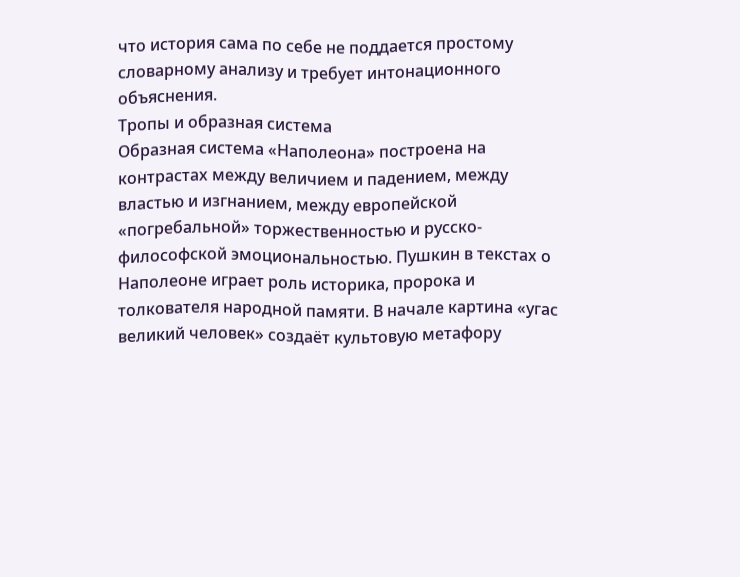что история сама по себе не поддается простому словарному анализу и требует интонационного объяснения.
Тропы и образная система
Образная система «Наполеона» построена на контрастах между величием и падением, между властью и изгнанием, между европейской «погребальной» торжественностью и русско-философской эмоциональностью. Пушкин в текстах о Наполеоне играет роль историка, пророка и толкователя народной памяти. В начале картина «угас великий человек» создаёт культовую метафору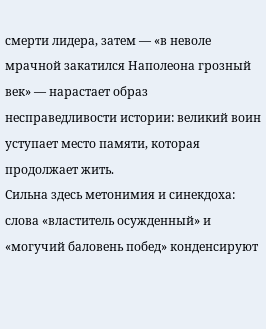смерти лидера, затем — «в неволе мрачной закатился Наполеона грозный век» — нарастает образ несправедливости истории: великий воин уступает место памяти, которая продолжает жить.
Сильна здесь метонимия и синекдоха: слова «властитель осужденный» и «могучий баловень побед» конденсируют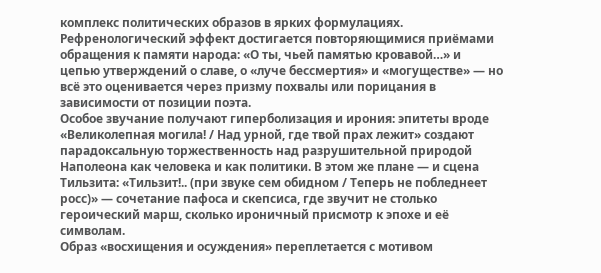комплекс политических образов в ярких формулациях. Рефренологический эффект достигается повторяющимися приёмами обращения к памяти народа: «О ты, чьей памятью кровавой…» и цепью утверждений о славе, о «луче бессмертия» и «могуществе» — но всё это оценивается через призму похвалы или порицания в зависимости от позиции поэта.
Особое звучание получают гиперболизация и ирония: эпитеты вроде «Великолепная могила! / Над урной, где твой прах лежит» создают парадоксальную торжественность над разрушительной природой Наполеона как человека и как политики. В этом же плане — и сцена Тильзита: «Тильзит!.. (при звуке сем обидном / Теперь не побледнеет росс)» — сочетание пафоса и скепсиса, где звучит не столько героический марш, сколько ироничный присмотр к эпохе и её символам.
Образ «восхищения и осуждения» переплетается с мотивом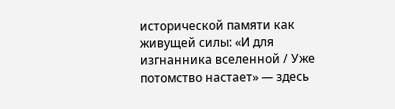исторической памяти как живущей силы: «И для изгнанника вселенной / Уже потомство настает» — здесь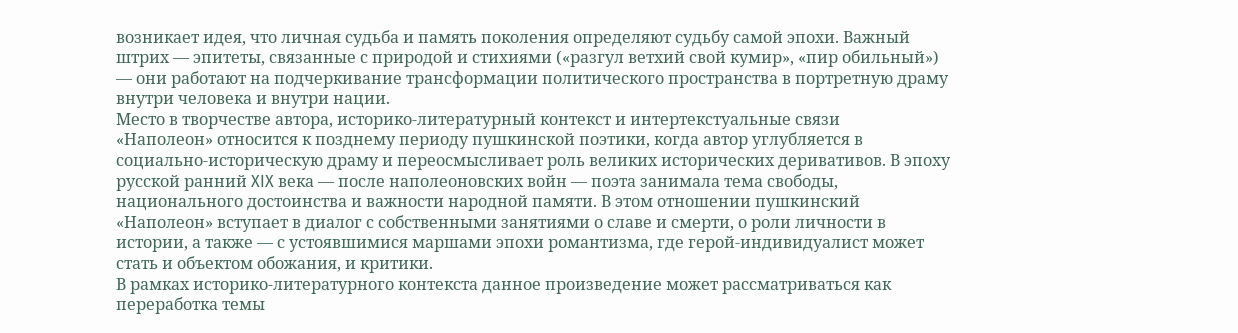возникает идея, что личная судьба и память поколения определяют судьбу самой эпохи. Важный штрих — эпитеты, связанные с природой и стихиями («разгул ветхий свой кумир», «пир обильный») — они работают на подчеркивание трансформации политического пространства в портретную драму внутри человека и внутри нации.
Место в творчестве автора, историко-литературный контекст и интертекстуальные связи
«Наполеон» относится к позднему периоду пушкинской поэтики, когда автор углубляется в социально-историческую драму и переосмысливает роль великих исторических деривативов. В эпоху русской ранний XIX века — после наполеоновских войн — поэта занимала тема свободы, национального достоинства и важности народной памяти. В этом отношении пушкинский «Наполеон» вступает в диалог с собственными занятиями о славе и смерти, о роли личности в истории, а также — с устоявшимися маршами эпохи романтизма, где герой-индивидуалист может стать и объектом обожания, и критики.
В рамках историко-литературного контекста данное произведение может рассматриваться как переработка темы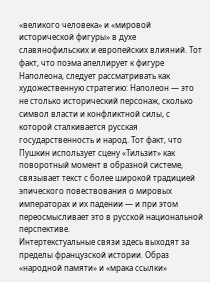«великого человека» и «мировой исторической фигуры» в духе славянофильских и европейских влияний. Тот факт, что поэма апеллирует к фигуре Наполеона, следует рассматривать как художественную стратегию: Наполеон — это не столько исторический персонаж, сколько символ власти и конфликтной силы, с которой сталкивается русская государственность и народ. Тот факт, что Пушкин использует сцену «Тильзит» как поворотный момент в образной системе, связывает текст с более широкой традицией эпического повествования о мировых императорах и их падении — и при этом переосмысливает это в русской национальной перспективе.
Интертекстуальные связи здесь выходят за пределы французской истории. Образ «народной памяти» и «мрака ссылки»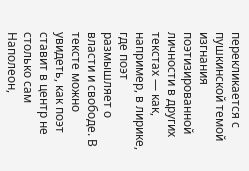перекликается с пушкинской темой изгнания поэтизированной личности в других текстах — как, например, в лирике, где поэт размышляет о власти и свободе. В тексте можно увидеть, как поэт ставит в центр не столько сам Наполеон,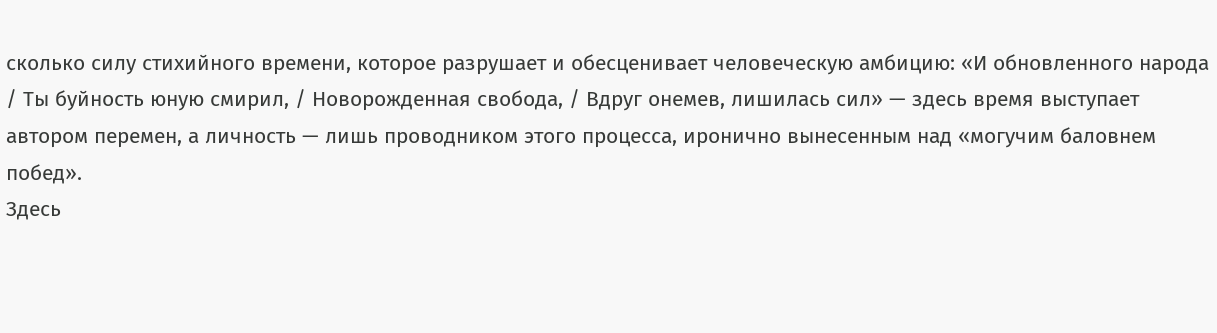сколько силу стихийного времени, которое разрушает и обесценивает человеческую амбицию: «И обновленного народа / Ты буйность юную смирил, / Новорожденная свобода, / Вдруг онемев, лишилась сил» — здесь время выступает автором перемен, а личность — лишь проводником этого процесса, иронично вынесенным над «могучим баловнем побед».
Здесь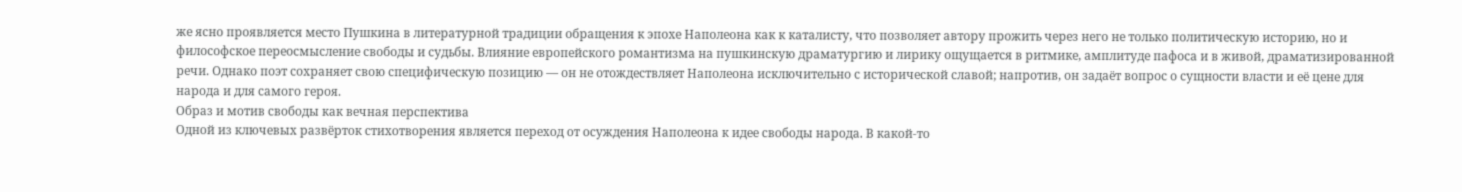же ясно проявляется место Пушкина в литературной традиции обращения к эпохе Наполеона как к каталисту, что позволяет автору прожить через него не только политическую историю, но и философское переосмысление свободы и судьбы. Влияние европейского романтизма на пушкинскую драматургию и лирику ощущается в ритмике, амплитуде пафоса и в живой, драматизированной речи. Однако поэт сохраняет свою специфическую позицию — он не отождествляет Наполеона исключительно с исторической славой; напротив, он задаёт вопрос о сущности власти и её цене для народа и для самого героя.
Образ и мотив свободы как вечная перспектива
Одной из ключевых развёрток стихотворения является переход от осуждения Наполеона к идее свободы народа. В какой-то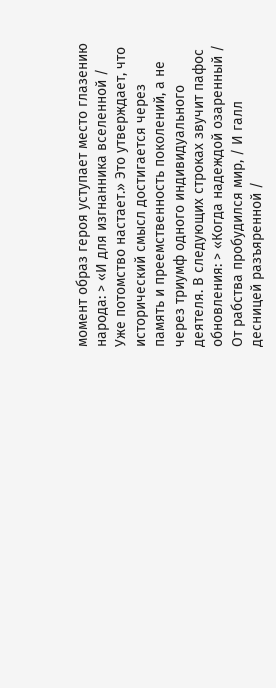момент образ героя уступает место глазению народа: > «И для изгнанника вселенной / Уже потомство настает.» Это утверждает, что исторический смысл достигается через память и преемственность поколений, а не через триумф одного индивидуального деятеля. В следующих строках звучит пафос обновления: > «Когда надеждой озаренный / От рабства пробудился мир, / И галл десницей разъяренной /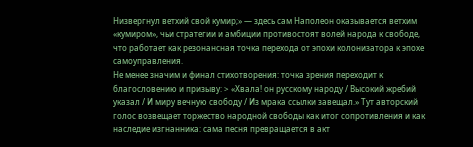Низвергнул ветхий свой кумир;» — здесь сам Наполеон оказывается ветхим «кумиром», чьи стратегии и амбиции противостоят волей народа к свободе, что работает как резонансная точка перехода от эпохи колонизатора к эпохе самоуправления.
Не менее значим и финал стихотворения: точка зрения переходит к благословению и призыву: > «Хвала! он русскому народу / Высокий жребий указал / И миру вечную свободу / Из мрака ссылки завещал.» Тут авторский голос возвещает торжество народной свободы как итог сопротивления и как наследие изгнанника: сама песня превращается в акт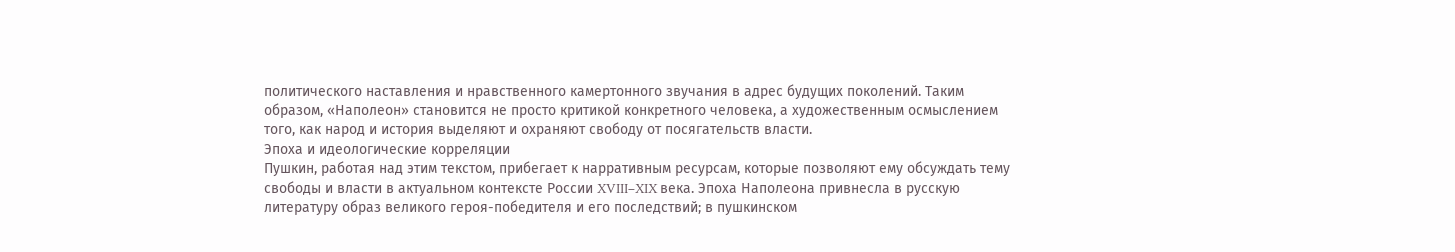политического наставления и нравственного камертонного звучания в адрес будущих поколений. Таким образом, «Наполеон» становится не просто критикой конкретного человека, а художественным осмыслением того, как народ и история выделяют и охраняют свободу от посягательств власти.
Эпоха и идеологические корреляции
Пушкин, работая над этим текстом, прибегает к нарративным ресурсам, которые позволяют ему обсуждать тему свободы и власти в актуальном контексте России XVIII–XIX века. Эпоха Наполеона привнесла в русскую литературу образ великого героя-победителя и его последствий; в пушкинском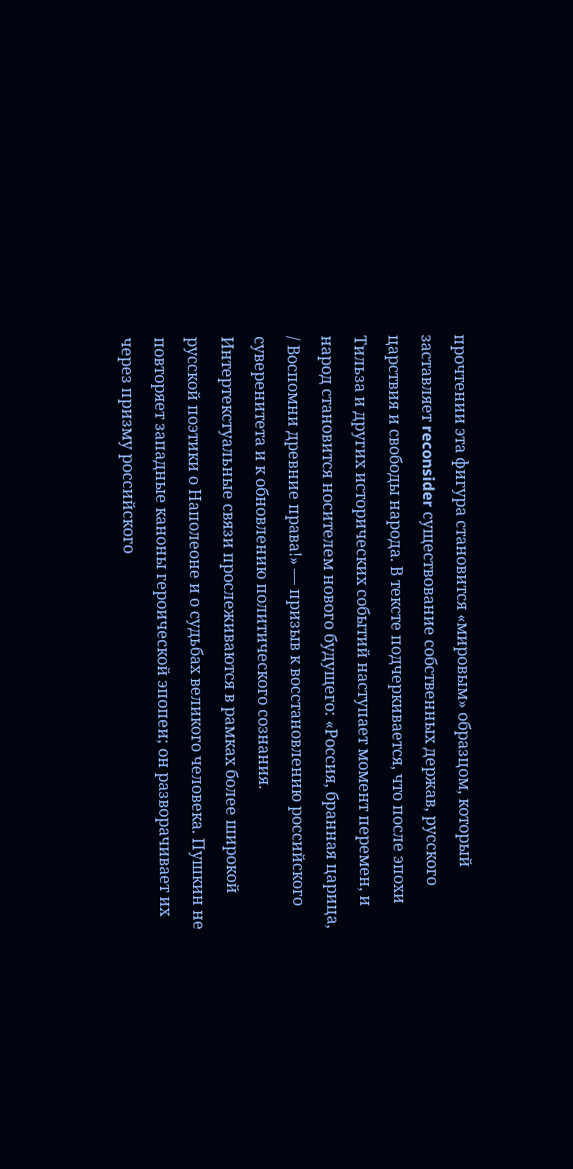прочтении эта фигура становится «мировым» образцом, который заставляет reconsider существование собственных держав, русского царствия и свободы народа. В тексте подчеркивается, что после эпохи Тильза и других исторических событий наступает момент перемен, и народ становится носителем нового будущего: «Россия, бранная царица, / Воспомни древние права!» — призыв к восстановлению российского суверенитета и к обновлению политического сознания.
Интертекстуальные связи прослеживаются в рамках более широкой русской поэтики о Наполеоне и о судьбах великого человека. Пушкин не повторяет западные каноны героической эпопеи; он разворачивает их через призму российского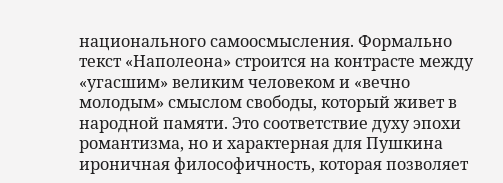национального самоосмысления. Формально текст «Наполеона» строится на контрасте между «угасшим» великим человеком и «вечно молодым» смыслом свободы, который живет в народной памяти. Это соответствие духу эпохи романтизма, но и характерная для Пушкина ироничная философичность, которая позволяет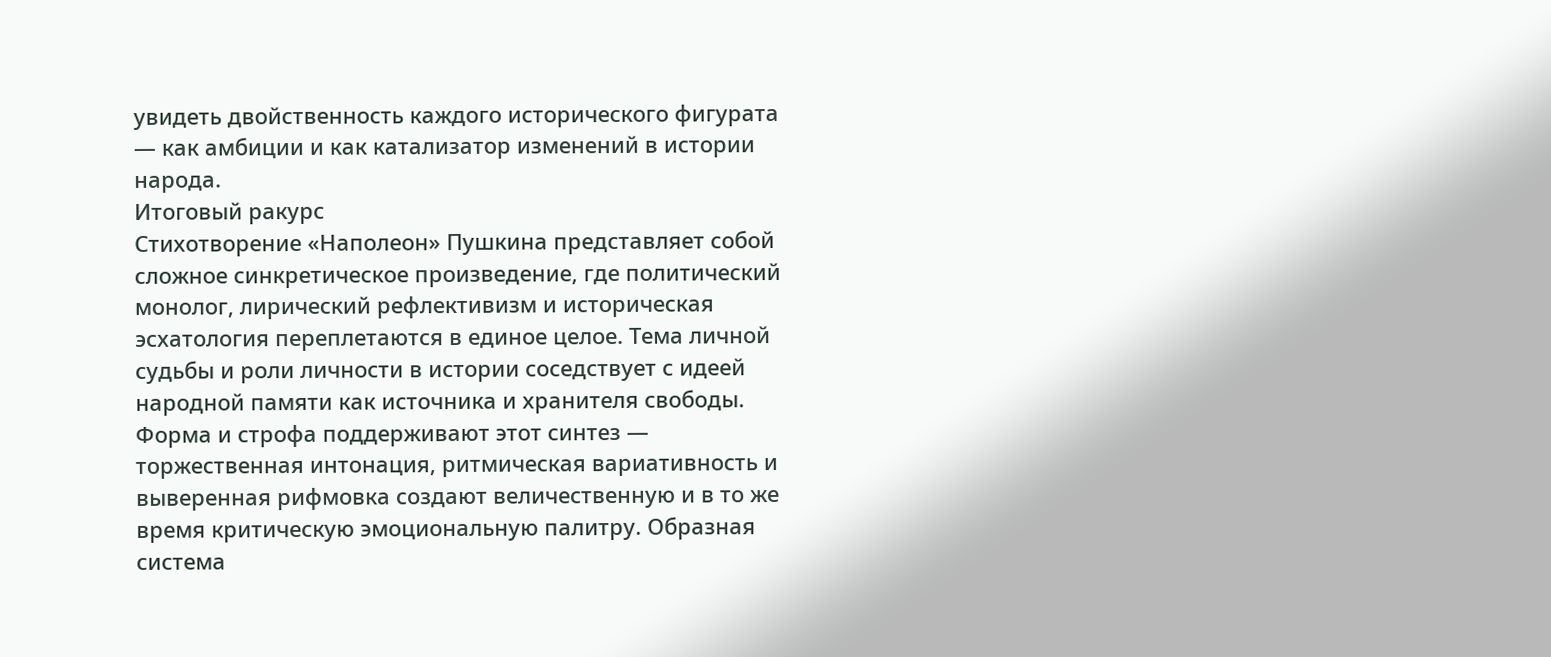увидеть двойственность каждого исторического фигурата — как амбиции и как катализатор изменений в истории народа.
Итоговый ракурс
Стихотворение «Наполеон» Пушкина представляет собой сложное синкретическое произведение, где политический монолог, лирический рефлективизм и историческая эсхатология переплетаются в единое целое. Тема личной судьбы и роли личности в истории соседствует с идеей народной памяти как источника и хранителя свободы. Форма и строфа поддерживают этот синтез — торжественная интонация, ритмическая вариативность и выверенная рифмовка создают величественную и в то же время критическую эмоциональную палитру. Образная система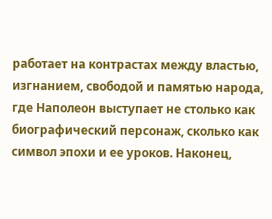работает на контрастах между властью, изгнанием, свободой и памятью народа, где Наполеон выступает не столько как биографический персонаж, сколько как символ эпохи и ее уроков. Наконец,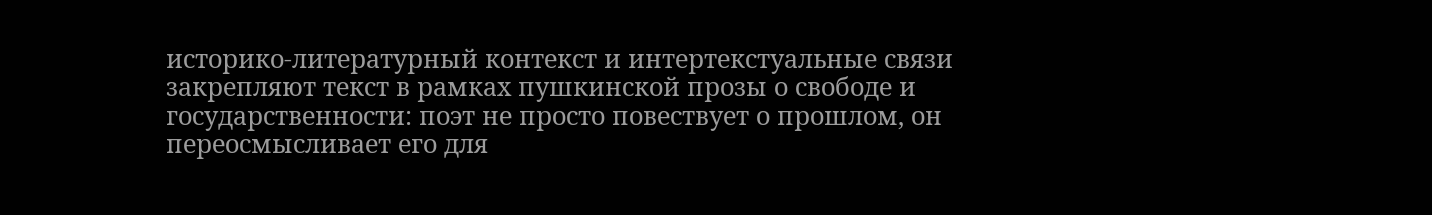историко-литературный контекст и интертекстуальные связи закрепляют текст в рамках пушкинской прозы о свободе и государственности: поэт не просто повествует о прошлом, он переосмысливает его для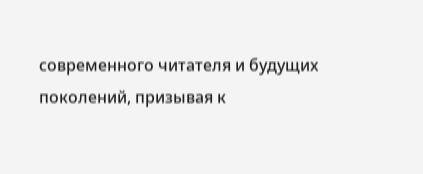современного читателя и будущих поколений, призывая к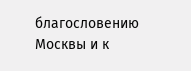благословению Москвы и к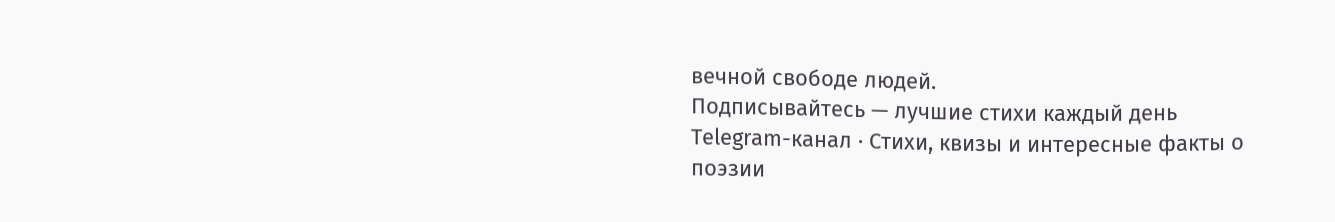вечной свободе людей.
Подписывайтесь — лучшие стихи каждый день
Telegram-канал · Стихи, квизы и интересные факты о поэзии